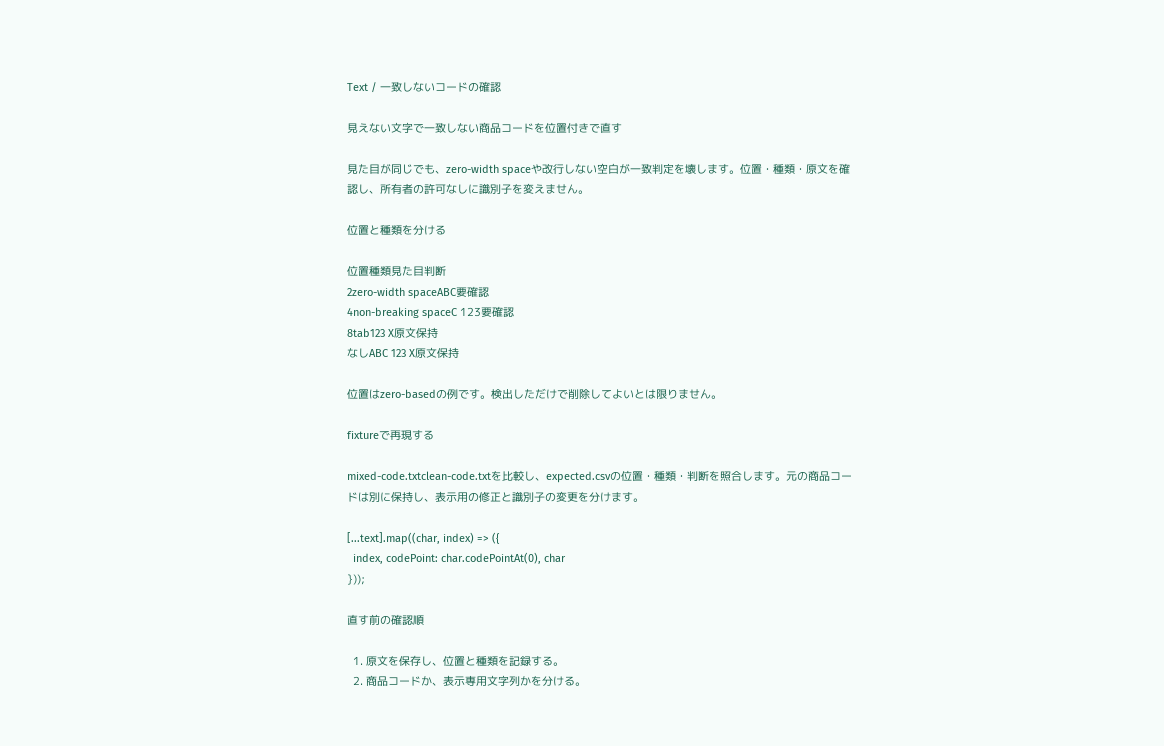Text / 一致しないコードの確認

見えない文字で一致しない商品コードを位置付きで直す

見た目が同じでも、zero-width spaceや改行しない空白が一致判定を壊します。位置・種類・原文を確認し、所有者の許可なしに識別子を変えません。

位置と種類を分ける

位置種類見た目判断
2zero-width spaceABC要確認
4non-breaking spaceC 123要確認
8tab123 X原文保持
なしABC 123 X原文保持

位置はzero-basedの例です。検出しただけで削除してよいとは限りません。

fixtureで再現する

mixed-code.txtclean-code.txtを比較し、expected.csvの位置・種類・判断を照合します。元の商品コードは別に保持し、表示用の修正と識別子の変更を分けます。

[...text].map((char, index) => ({
  index, codePoint: char.codePointAt(0), char
}));

直す前の確認順

  1. 原文を保存し、位置と種類を記録する。
  2. 商品コードか、表示専用文字列かを分ける。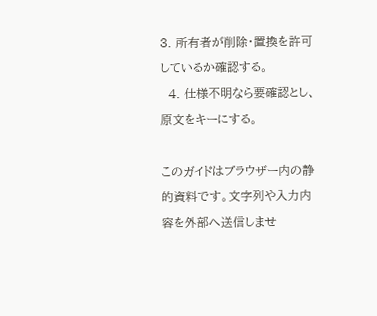3. 所有者が削除・置換を許可しているか確認する。
  4. 仕様不明なら要確認とし、原文をキーにする。

このガイドはブラウザー内の静的資料です。文字列や入力内容を外部へ送信しませ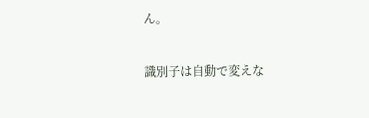ん。

識別子は自動で変えな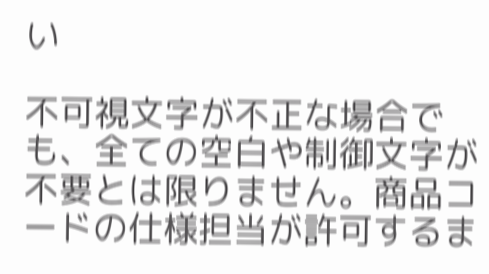い

不可視文字が不正な場合でも、全ての空白や制御文字が不要とは限りません。商品コードの仕様担当が許可するま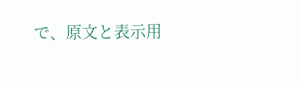で、原文と表示用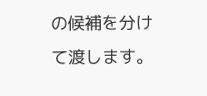の候補を分けて渡します。